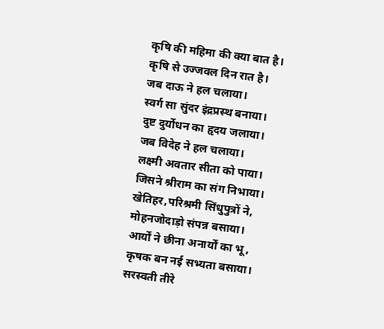कृषि की महिमा की क्या बात है।
कृषि से उज्जवल दिन रात है।
जब दाऊ ने हल चलाया।
स्वर्ग सा सुंदर इंद्रप्रस्थ बनाया।
दुष्ट दुर्योधन का हृदय जलाया।
जब विदेह ने हल चलाया।
लक्ष्मी अवतार सीता को पाया।
जिसने श्रीराम का संग निभाया।
खेतिहर,परिश्रमी सिंधुपुत्रों ने,
मोहनजोदाड़ो संपन्न बसाया।
आर्यों ने छीना अनार्यों का भू,
कृषक बन नई सभ्यता बसाया।
सरस्वती तीरे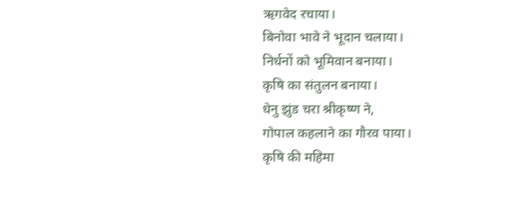ऋगवेद रचाया।
बिनोवा भावे ने भूदान चलाया।
निर्धनों को भूमिवान बनाया।
कृषि का संतुलन बनाया।
धेनु झुंड चरा श्रीकृष्ण ने,
गोपाल कहलाने का गौरव पाया।
कृषि की महिमा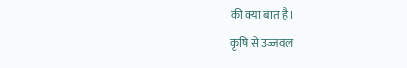की क्या बात है।
कृषि से उज्जवल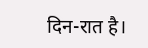दिन-रात है।